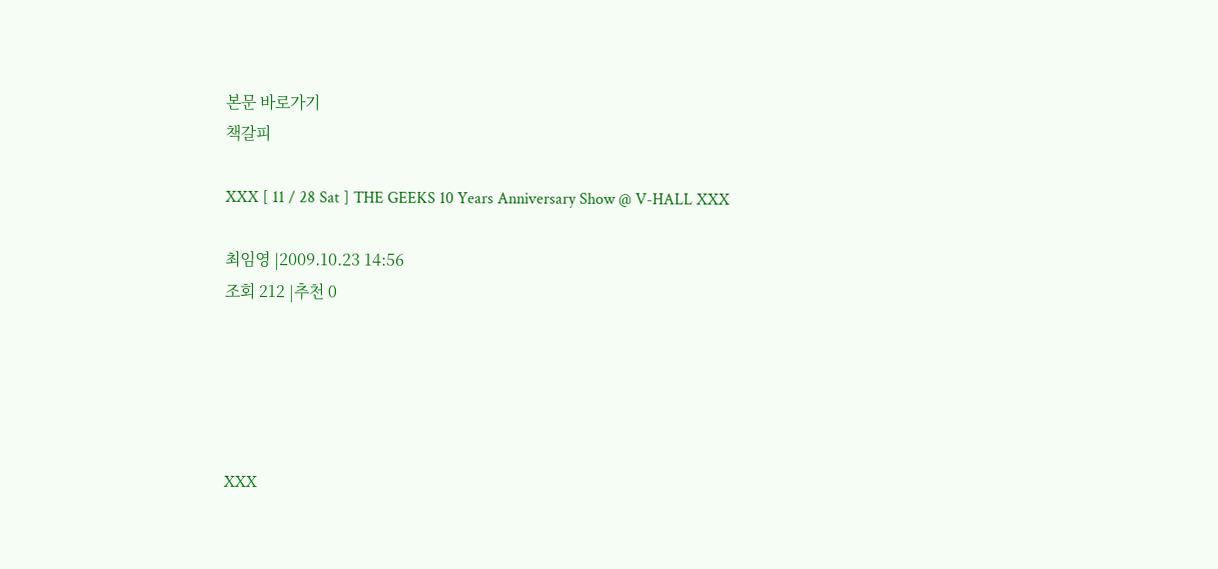본문 바로가기
책갈피

XXX [ 11 / 28 Sat ] THE GEEKS 10 Years Anniversary Show @ V-HALL XXX

최임영 |2009.10.23 14:56
조회 212 |추천 0





XXX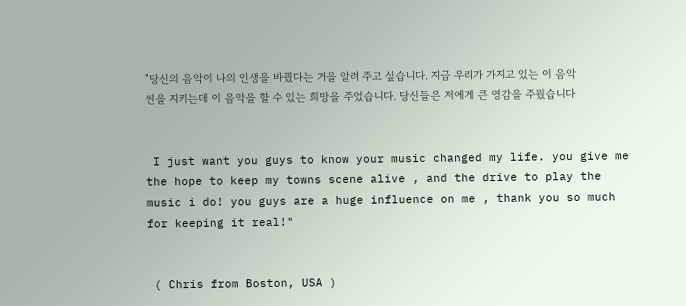"당신의 음악이 나의 인생을 바꿨다는 거을 알려 주고 싶습니다. 지금 우리가 가지고 있는 이 음악씬을 지키는데 이 음악을 할 수 있는 희망을 주었습니다. 당신들은 저에게 큰 영감을 주웠습니다


 I just want you guys to know your music changed my life. you give me the hope to keep my towns scene alive , and the drive to play the music i do! you guys are a huge influence on me , thank you so much for keeping it real!"


 ( Chris from Boston, USA )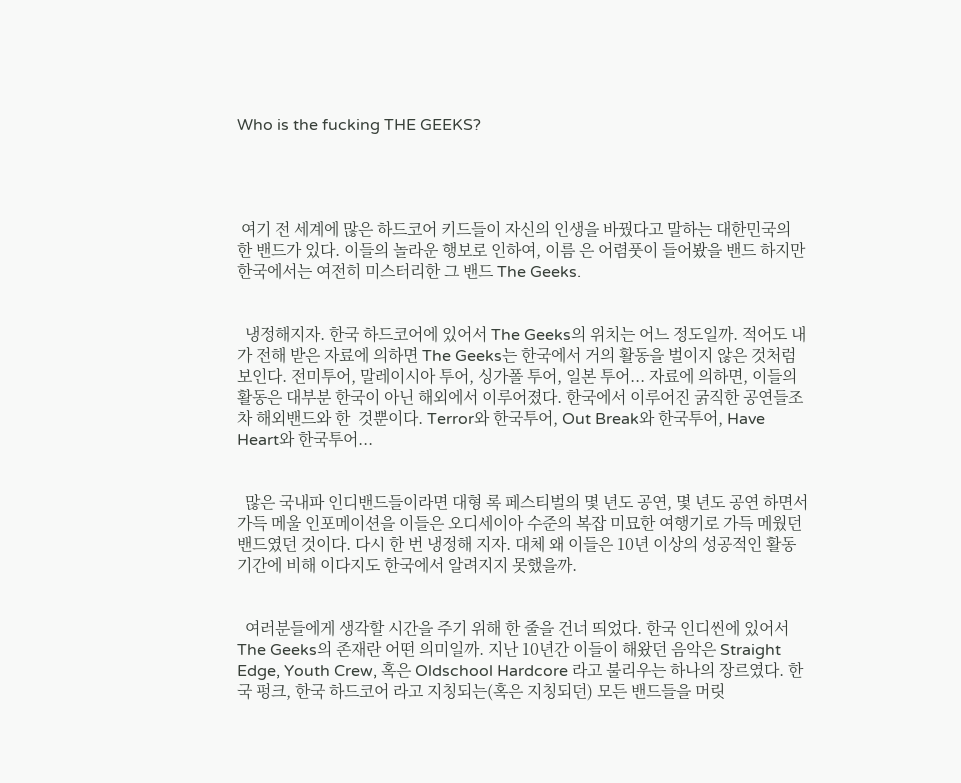Who is the fucking THE GEEKS?




 여기 전 세계에 많은 하드코어 키드들이 자신의 인생을 바꿨다고 말하는 대한민국의 한 밴드가 있다. 이들의 놀라운 행보로 인하여, 이름 은 어렴풋이 들어봤을 밴드 하지만 한국에서는 여전히 미스터리한 그 밴드 The Geeks.


  냉정해지자. 한국 하드코어에 있어서 The Geeks의 위치는 어느 정도일까. 적어도 내가 전해 받은 자료에 의하면 The Geeks는 한국에서 거의 활동을 벌이지 않은 것처럼 보인다. 전미투어, 말레이시아 투어, 싱가폴 투어, 일본 투어... 자료에 의하면, 이들의 활동은 대부분 한국이 아닌 해외에서 이루어졌다. 한국에서 이루어진 굵직한 공연들조차 해외밴드와 한  것뿐이다. Terror와 한국투어, Out Break와 한국투어, Have Heart와 한국투어...


  많은 국내파 인디밴드들이라면 대형 록 페스티벌의 몇 년도 공연, 몇 년도 공연 하면서 가득 메울 인포메이션을 이들은 오디세이아 수준의 복잡 미묘한 여행기로 가득 메웠던 밴드였던 것이다. 다시 한 번 냉정해 지자. 대체 왜 이들은 10년 이상의 성공적인 활동기간에 비해 이다지도 한국에서 알려지지 못했을까.


  여러분들에게 생각할 시간을 주기 위해 한 줄을 건너 띄었다. 한국 인디씬에 있어서 The Geeks의 존재란 어떤 의미일까. 지난 10년간 이들이 해왔던 음악은 Straight Edge, Youth Crew, 혹은 Oldschool Hardcore 라고 불리우는 하나의 장르였다. 한국 펑크, 한국 하드코어 라고 지칭되는(혹은 지칭되던) 모든 밴드들을 머릿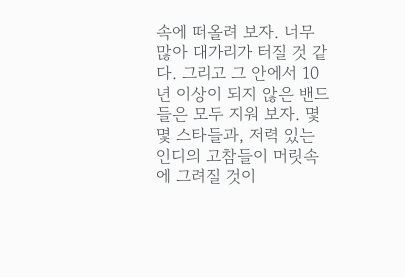속에 떠올려 보자. 너무 많아 대가리가 터질 것 같다. 그리고 그 안에서 10년 이상이 되지 않은 밴드들은 모두 지워 보자. 몇몇 스타들과, 저력 있는 인디의 고참들이 머릿속에 그려질 것이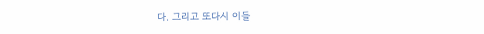다. 그리고 또다시 이들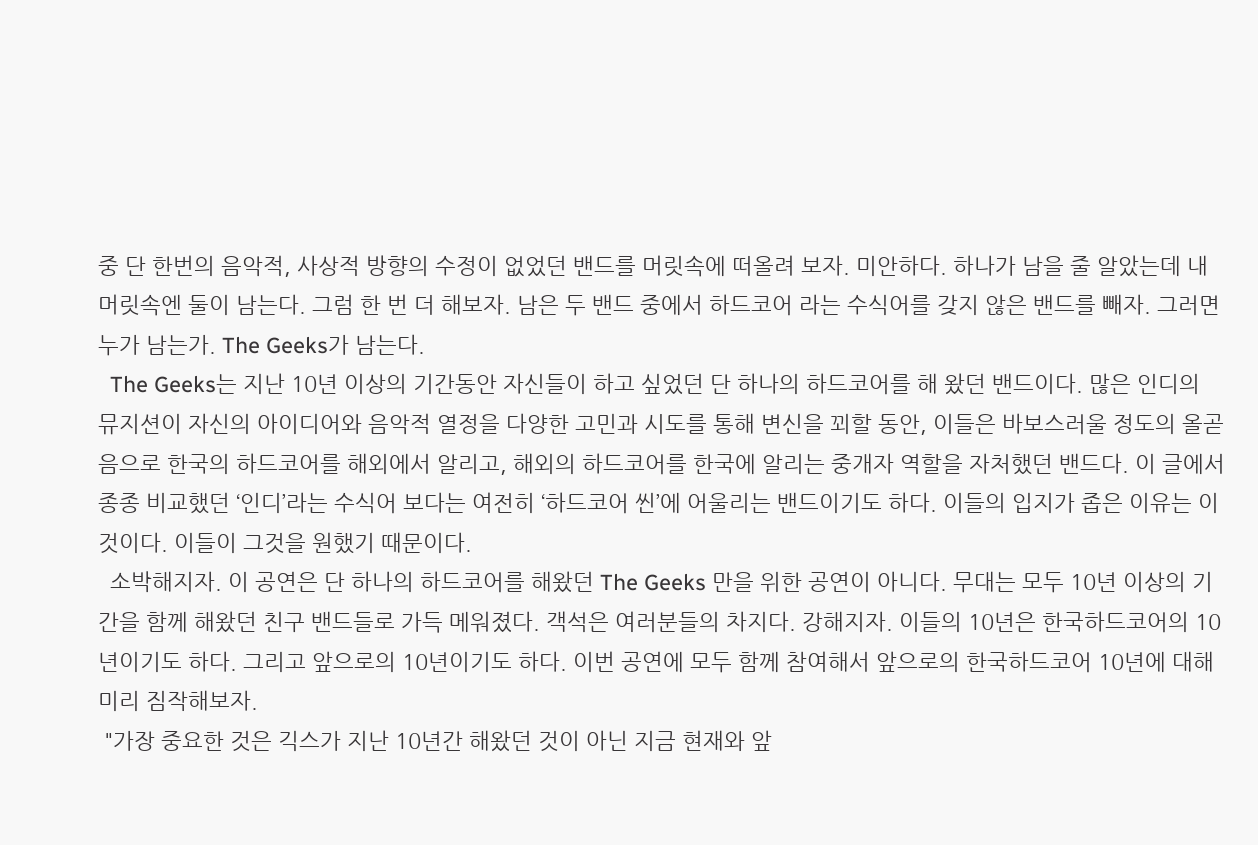중 단 한번의 음악적, 사상적 방향의 수정이 없었던 밴드를 머릿속에 떠올려 보자. 미안하다. 하나가 남을 줄 알았는데 내 머릿속엔 둘이 남는다. 그럼 한 번 더 해보자. 남은 두 밴드 중에서 하드코어 라는 수식어를 갖지 않은 밴드를 빼자. 그러면 누가 남는가. The Geeks가 남는다.
  The Geeks는 지난 10년 이상의 기간동안 자신들이 하고 싶었던 단 하나의 하드코어를 해 왔던 밴드이다. 많은 인디의 뮤지션이 자신의 아이디어와 음악적 열정을 다양한 고민과 시도를 통해 변신을 꾀할 동안, 이들은 바보스러울 정도의 올곧음으로 한국의 하드코어를 해외에서 알리고, 해외의 하드코어를 한국에 알리는 중개자 역할을 자처했던 밴드다. 이 글에서 종종 비교했던 ‘인디’라는 수식어 보다는 여전히 ‘하드코어 씬’에 어울리는 밴드이기도 하다. 이들의 입지가 좁은 이유는 이것이다. 이들이 그것을 원했기 때문이다.
  소박해지자. 이 공연은 단 하나의 하드코어를 해왔던 The Geeks 만을 위한 공연이 아니다. 무대는 모두 10년 이상의 기간을 함께 해왔던 친구 밴드들로 가득 메워졌다. 객석은 여러분들의 차지다. 강해지자. 이들의 10년은 한국하드코어의 10년이기도 하다. 그리고 앞으로의 10년이기도 하다. 이번 공연에 모두 함께 참여해서 앞으로의 한국하드코어 10년에 대해 미리 짐작해보자.
 "가장 중요한 것은 긱스가 지난 10년간 해왔던 것이 아닌 지금 현재와 앞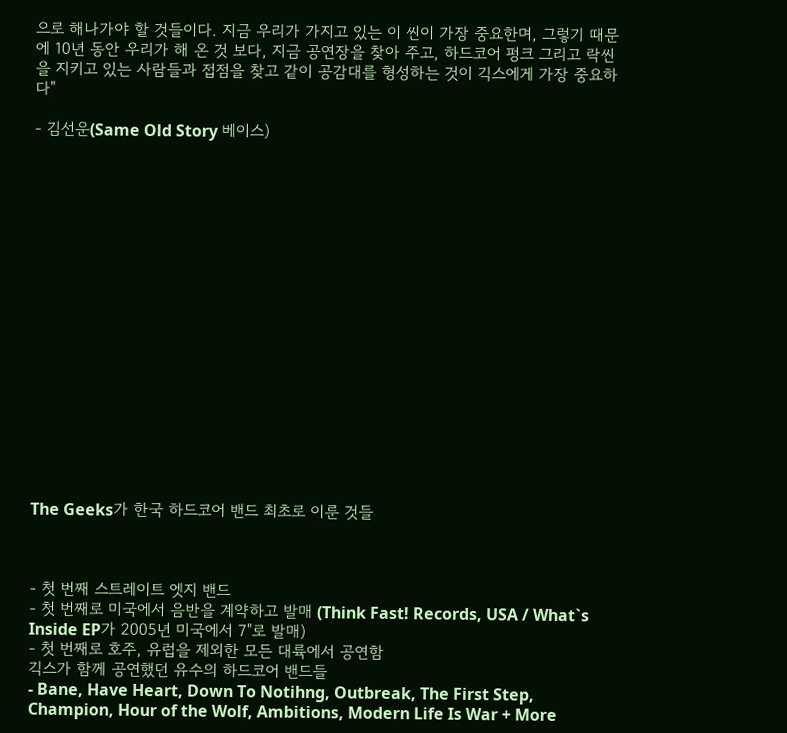으로 해나가야 할 것들이다. 지금 우리가 가지고 있는 이 씬이 가장 중요한며, 그렇기 때문에 10년 동안 우리가 해 온 것 보다, 지금 공연장을 찾아 주고, 하드코어 펑크 그리고 락씬을 지키고 있는 사람들과 접점을 찾고 같이 공감대를 형성하는 것이 긱스에게 가장 중요하다"

- 김선운(Same Old Story 베이스)


















The Geeks가 한국 하드코어 밴드 최초로 이룬 것들



- 첫 번째 스트레이트 엣지 밴드
- 첫 번째로 미국에서 음반을 계약하고 발매 (Think Fast! Records, USA / What`s Inside EP가 2005년 미국에서 7"로 발매)
- 첫 번째로 호주, 유럽을 제외한 모든 대륙에서 공연함
긱스가 함께 공연했던 유수의 하드코어 밴드들
- Bane, Have Heart, Down To Notihng, Outbreak, The First Step, Champion, Hour of the Wolf, Ambitions, Modern Life Is War + More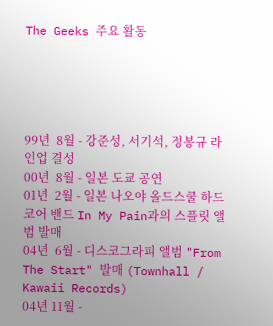The Geeks 주요 활동





99년  8월 - 강준성, 서기석, 정봉규 라인업 결성
00년  8월 - 일본 도쿄 공연
01년  2월 - 일본 나오야 올드스쿨 하드코어 밴드 In My Pain과의 스플릿 앨범 발매
04년  6월 - 디스코그라피 앨범 "From The Start" 발매 (Townhall / Kawaii Records)
04년 11월 -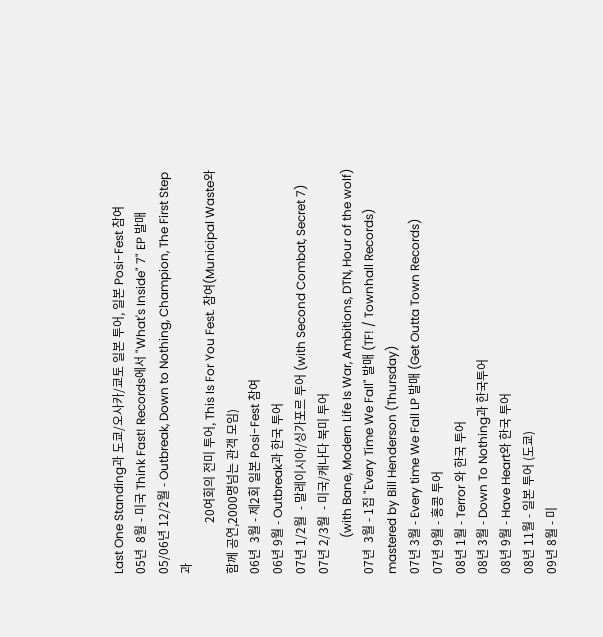Last One Standing과 도쿄/오사카/쿄토 일본 투어, 일본 Posi-Fest 참여
05년  8월 - 미국 Think Fast! Records에서 "What's Inside" 7" EP 발매
05/06년 12/2월 - Outbreak, Down to Nothing, Champion, The First Step과
                 20여회의 전미 투어, This Is For You Fest. 참여(Municipal Waste와 함께 공연,2000명넘는 관객 모임)
06년  3월 - 제2회 일본 Posi-Fest 참여
06년 9월 - Outbreak과 한국 투어
07년 1/2월  - 말레이시아/싱가포르 투어 (with Second Combat, Secret 7)
07년 2/3월  - 미국/캐나다 북미 투어
            (with Bane, Modern Life Is War, Ambitions, DTN, Hour of the wolf)
07년  3월 - 1집 "Every Time We Fall" 발매 (TF! / Townhall Records) mastered by Bill Henderson (Thursday)
07년 3월 - Every time We Fall LP 발매 (Get Outta Town Records)
07년 9월 - 홍콩 투어
08년 1월 - Terror 와 한국 투어
08년 3월 - Down To Nothing과 한국투어
08년 9월 - Have Heart와 한국 투어
08년 11월 - 일본 투어 (도쿄)
09년 8월 - 미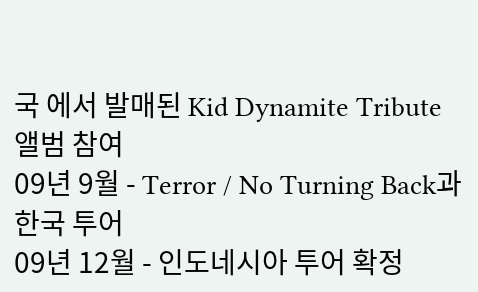국 에서 발매된 Kid Dynamite Tribute 앨범 참여
09년 9월 - Terror / No Turning Back과 한국 투어
09년 12월 - 인도네시아 투어 확정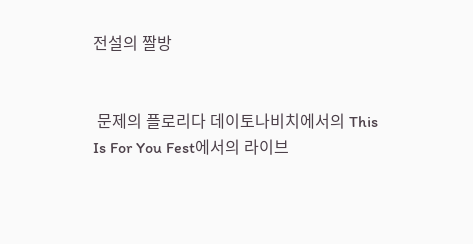전설의 짤방


 문제의 플로리다 데이토나비치에서의 This Is For You Fest에서의 라이브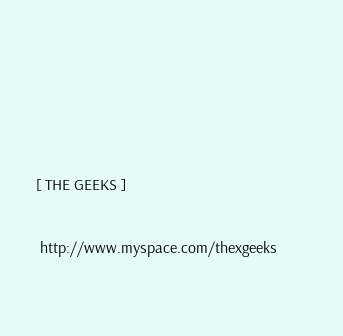[ THE GEEKS ]


 http://www.myspace.com/thexgeeks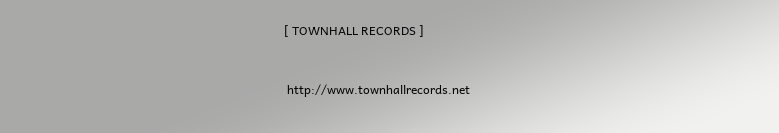[ TOWNHALL RECORDS ]


 http://www.townhallrecords.net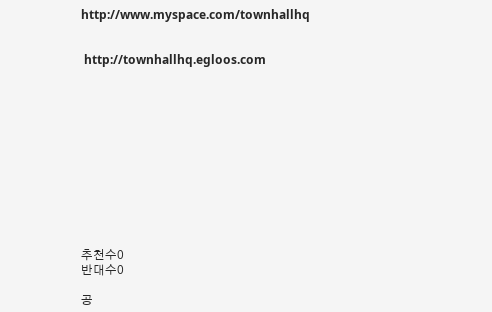http://www.myspace.com/townhallhq


 http://townhallhq.egloos.com












추천수0
반대수0

공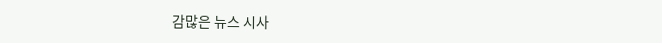감많은 뉴스 시사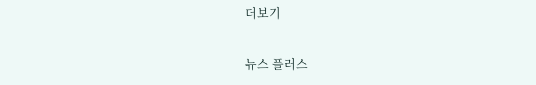더보기

뉴스 플러스